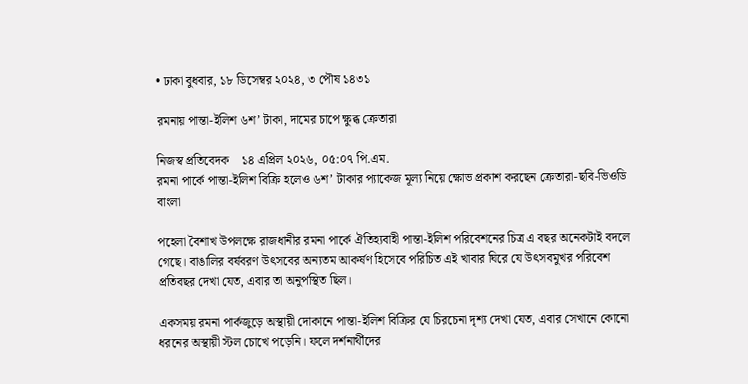• ঢাকা বুধবার, ১৮ ডিসেম্বর ২০২৪, ৩ পৌষ ১৪৩১

রমনায় পান্তা-ইলিশ ৬শ’ টাকা, দামের চাপে ক্ষুব্ধ ক্রেতারা

নিজস্ব প্রতিবেদক    ১৪ এপ্রিল ২০২৬, ০৫:০৭ পি.এম.
রমনা পার্কে পান্তা-ইলিশ বিক্রি হলেও ৬শ’ টাকার প্যাকেজ মূল্য নিয়ে ক্ষোভ প্রকাশ করছেন ক্রেতারা-ছবি-ভিওডি বাংলা

পহেলা বৈশাখ উপলক্ষে রাজধানীর রমনা পার্কে ঐতিহ্যবাহী পান্তা-ইলিশ পরিবেশনের চিত্র এ বছর অনেকটাই বদলে গেছে। বাঙালির বর্ষবরণ উৎসবের অন্যতম আকর্ষণ হিসেবে পরিচিত এই খাবার ঘিরে যে উৎসবমুখর পরিবেশ প্রতিবছর দেখা যেত, এবার তা অনুপস্থিত ছিল।

একসময় রমনা পার্কজুড়ে অস্থায়ী দোকানে পান্তা-ইলিশ বিক্রির যে চিরচেনা দৃশ্য দেখা যেত, এবার সেখানে কোনো ধরনের অস্থায়ী স্টল চোখে পড়েনি। ফলে দর্শনার্থীদের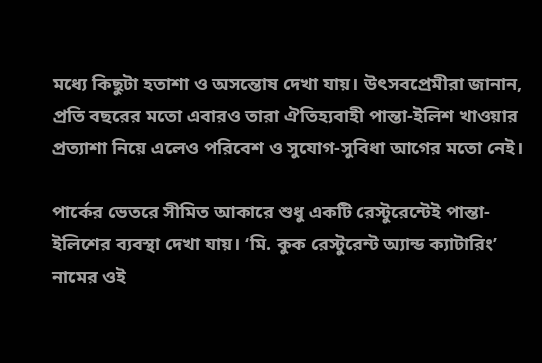মধ্যে কিছুটা হতাশা ও অসন্তোষ দেখা যায়। উৎসবপ্রেমীরা জানান, প্রতি বছরের মতো এবারও তারা ঐতিহ্যবাহী পান্তা-ইলিশ খাওয়ার প্রত্যাশা নিয়ে এলেও পরিবেশ ও সুযোগ-সুবিধা আগের মতো নেই।

পার্কের ভেতরে সীমিত আকারে শুধু একটি রেস্টুরেন্টেই পান্তা-ইলিশের ব্যবস্থা দেখা যায়। ‘মি. কুক রেস্টুরেন্ট অ্যান্ড ক্যাটারিং’ নামের ওই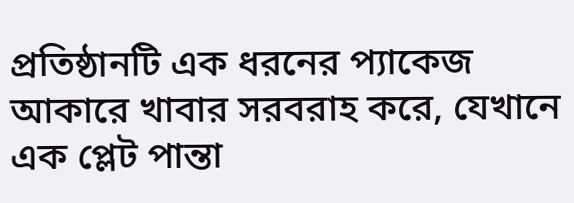প্রতিষ্ঠানটি এক ধরনের প্যাকেজ আকারে খাবার সরবরাহ করে, যেখানে এক প্লেট পান্তা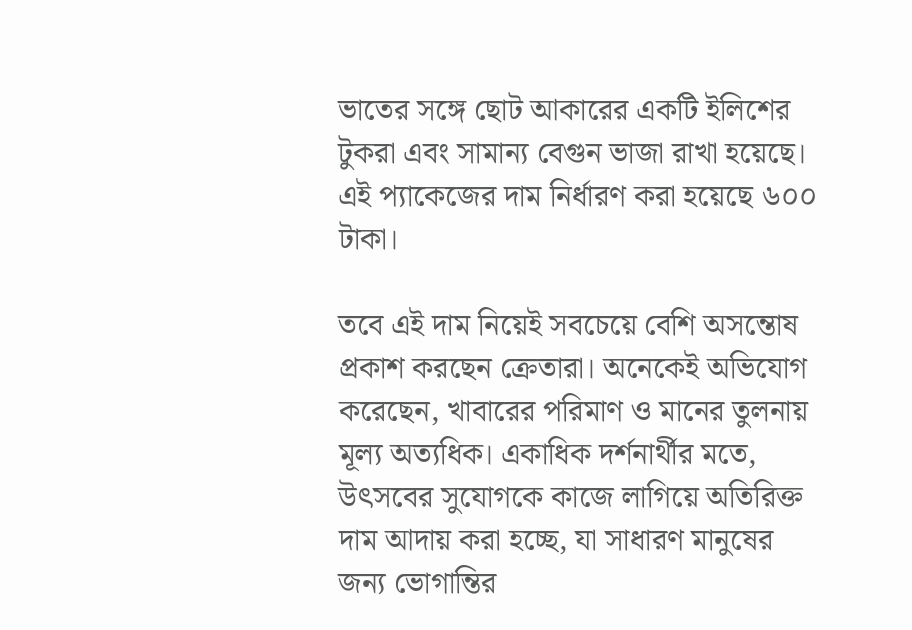ভাতের সঙ্গে ছোট আকারের একটি ইলিশের টুকরা এবং সামান্য বেগুন ভাজা রাখা হয়েছে। এই প্যাকেজের দাম নির্ধারণ করা হয়েছে ৬০০ টাকা।

তবে এই দাম নিয়েই সবচেয়ে বেশি অসন্তোষ প্রকাশ করছেন ক্রেতারা। অনেকেই অভিযোগ করেছেন, খাবারের পরিমাণ ও মানের তুলনায় মূল্য অত্যধিক। একাধিক দর্শনার্থীর মতে, উৎসবের সুযোগকে কাজে লাগিয়ে অতিরিক্ত দাম আদায় করা হচ্ছে, যা সাধারণ মানুষের জন্য ভোগান্তির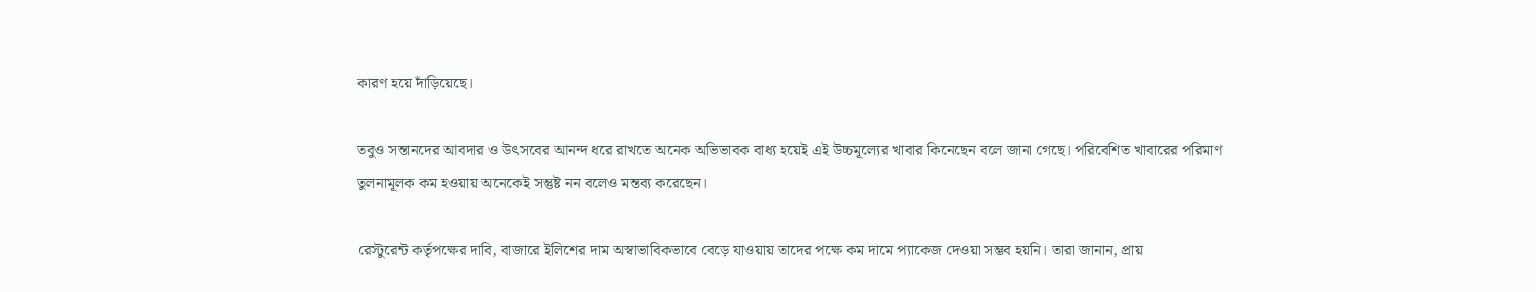কারণ হয়ে দাঁড়িয়েছে।

তবুও সন্তানদের আবদার ও উৎসবের আনন্দ ধরে রাখতে অনেক অভিভাবক বাধ্য হয়েই এই উচ্চমূল্যের খাবার কিনেছেন বলে জানা গেছে। পরিবেশিত খাবারের পরিমাণ তুলনামূলক কম হওয়ায় অনেকেই সন্তুষ্ট নন বলেও মন্তব্য করেছেন।

রেস্টুরেন্ট কর্তৃপক্ষের দাবি, বাজারে ইলিশের দাম অস্বাভাবিকভাবে বেড়ে যাওয়ায় তাদের পক্ষে কম দামে প্যাকেজ দেওয়া সম্ভব হয়নি। তারা জানান, প্রায়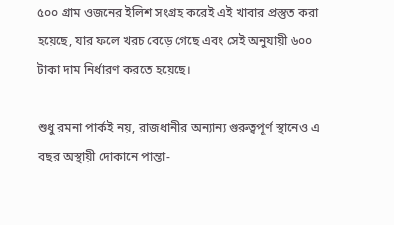৫০০ গ্রাম ওজনের ইলিশ সংগ্রহ করেই এই খাবার প্রস্তুত করা হয়েছে, যার ফলে খরচ বেড়ে গেছে এবং সেই অনুযায়ী ৬০০ টাকা দাম নির্ধারণ করতে হয়েছে।

শুধু রমনা পার্কই নয়, রাজধানীর অন্যান্য গুরুত্বপূর্ণ স্থানেও এ বছর অস্থায়ী দোকানে পান্তা-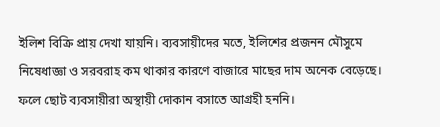ইলিশ বিক্রি প্রায় দেখা যায়নি। ব্যবসায়ীদের মতে, ইলিশের প্রজনন মৌসুমে নিষেধাজ্ঞা ও সরবরাহ কম থাকার কারণে বাজারে মাছের দাম অনেক বেড়েছে। ফলে ছোট ব্যবসায়ীরা অস্থায়ী দোকান বসাতে আগ্রহী হননি।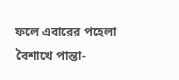ফলে এবারের পহেলা বৈশাখে পান্তা-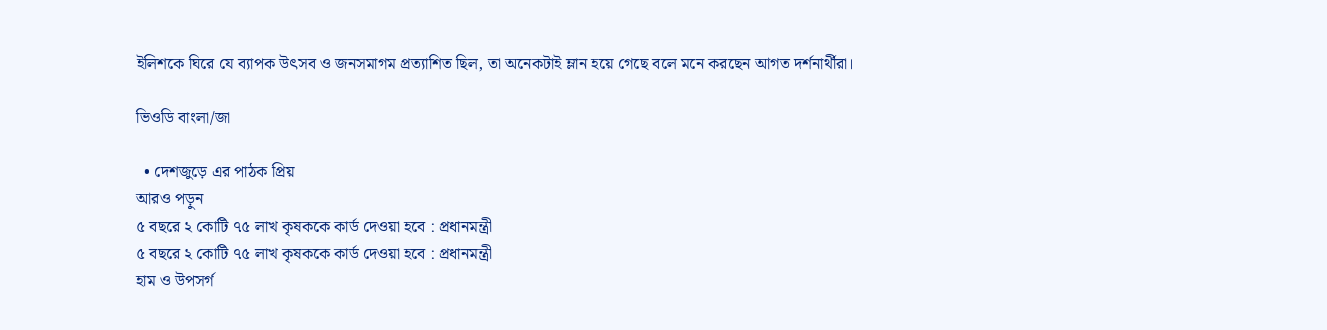ইলিশকে ঘিরে যে ব্যাপক উৎসব ও জনসমাগম প্রত্যাশিত ছিল, তা অনেকটাই ম্লান হয়ে গেছে বলে মনে করছেন আগত দর্শনার্থীরা।

ভিওডি বাংলা/জা

  • দেশজুড়ে এর পাঠক প্রিয়
আরও পড়ুন
৫ বছরে ২ কোটি ৭৫ লাখ কৃষককে কার্ড দেওয়া হবে : প্রধানমন্ত্রী
৫ বছরে ২ কোটি ৭৫ লাখ কৃষককে কার্ড দেওয়া হবে : প্রধানমন্ত্রী
হাম ও উপসর্গ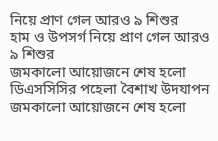নিয়ে প্রাণ গেল আরও ৯ শিশুর
হাম ও উপসর্গ নিয়ে প্রাণ গেল আরও ৯ শিশুর
জমকালো আয়োজনে শেষ হলো ডিএসসিসির পহেলা বৈশাখ উদযাপন
জমকালো আয়োজনে শেষ হলো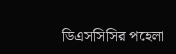ডিএসসিসির পহেলা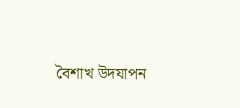বৈশাখ উদযাপন